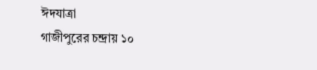ঈদযাত্রা
গাজীপুরের চন্দ্রায় ১০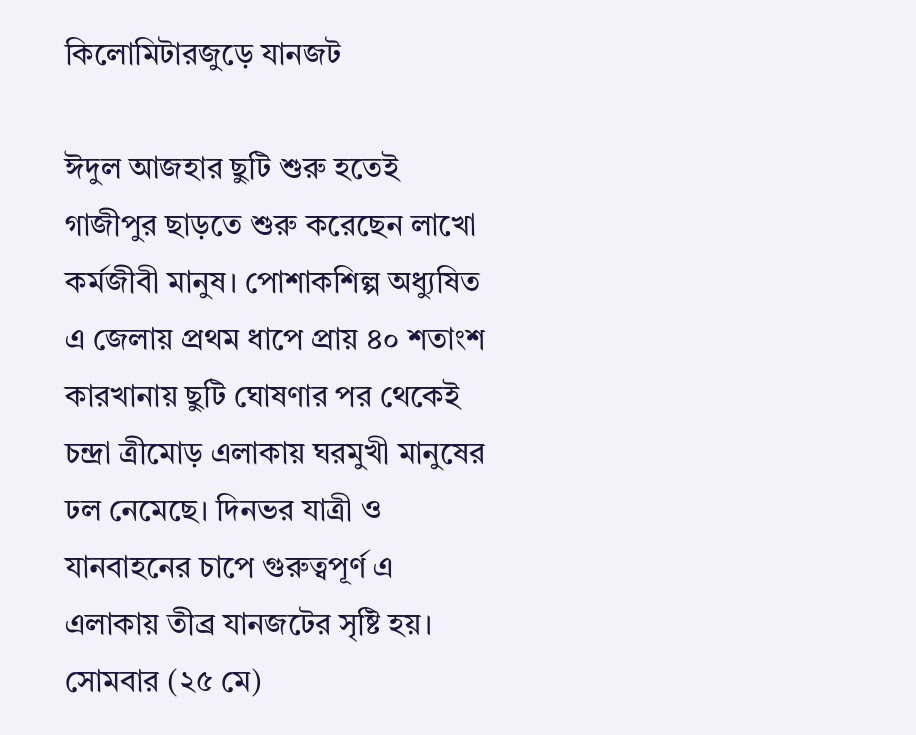কিলোমিটারজুড়ে যানজট

ঈদুল আজহার ছুটি শুরু হতেই গাজীপুর ছাড়তে শুরু করেছেন লাখো কর্মজীবী মানুষ। পোশাকশিল্প অধ্যুষিত এ জেলায় প্রথম ধাপে প্রায় ৪০ শতাংশ কারখানায় ছুটি ঘোষণার পর থেকেই চন্দ্রা ত্রীমোড় এলাকায় ঘরমুখী মানুষের ঢল নেমেছে। দিনভর যাত্রী ও যানবাহনের চাপে গুরুত্বপূর্ণ এ এলাকায় তীব্র যানজটের সৃষ্টি হয়।
সোমবার (২৫ মে)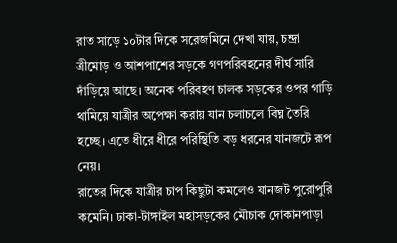রাত সাড়ে ১০টার দিকে সরেজমিনে দেখা যায়, চন্দ্রা ত্রীমোড় ও আশপাশের সড়কে গণপরিবহনের দীর্ঘ সারি দাঁড়িয়ে আছে। অনেক পরিবহণ চালক সড়কের ওপর গাড়ি থামিয়ে যাত্রীর অপেক্ষা করায় যান চলাচলে বিঘ্ন তৈরি হচ্ছে। এতে ধীরে ধীরে পরিস্থিতি বড় ধরনের যানজটে রূপ নেয়।
রাতের দিকে যাত্রীর চাপ কিছুটা কমলেও যানজট পুরোপুরি কমেনি। ঢাকা-টাঙ্গাইল মহাসড়কের মৌচাক দোকানপাড়া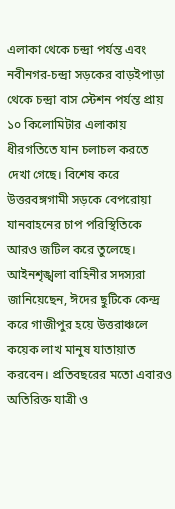এলাকা থেকে চন্দ্রা পর্যন্ত এবং নবীনগর-চন্দ্রা সড়কের বাড়ইপাড়া থেকে চন্দ্রা বাস স্টেশন পর্যন্ত প্রায় ১০ কিলোমিটার এলাকায় ধীরগতিতে যান চলাচল করতে দেখা গেছে। বিশেষ করে উত্তরবঙ্গগামী সড়কে বেপরোয়া যানবাহনের চাপ পরিস্থিতিকে আরও জটিল করে তুলেছে।
আইনশৃঙ্খলা বাহিনীর সদস্যরা জানিয়েছেন, ঈদের ছুটিকে কেন্দ্র করে গাজীপুর হয়ে উত্তরাঞ্চলে কয়েক লাখ মানুষ যাতায়াত করবেন। প্রতিবছরের মতো এবারও অতিরিক্ত যাত্রী ও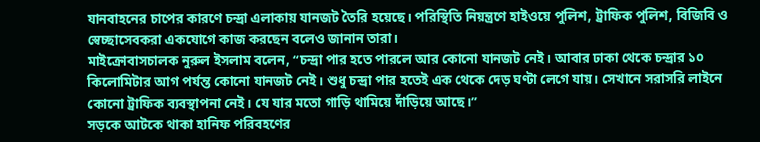যানবাহনের চাপের কারণে চন্দ্রা এলাকায় যানজট তৈরি হয়েছে। পরিস্থিতি নিয়ন্ত্রণে হাইওয়ে পুলিশ, ট্রাফিক পুলিশ, বিজিবি ও স্বেচ্ছাসেবকরা একযোগে কাজ করছেন বলেও জানান তারা।
মাইক্রোবাসচালক নুরুল ইসলাম বলেন, “চন্দ্রা পার হতে পারলে আর কোনো যানজট নেই। আবার ঢাকা থেকে চন্দ্রার ১০ কিলোমিটার আগ পর্যন্ত কোনো যানজট নেই। শুধু চন্দ্রা পার হতেই এক থেকে দেড় ঘণ্টা লেগে যায়। সেখানে সরাসরি লাইনে কোনো ট্রাফিক ব্যবস্থাপনা নেই। যে যার মতো গাড়ি থামিয়ে দাঁড়িয়ে আছে।”
সড়কে আটকে থাকা হানিফ পরিবহণের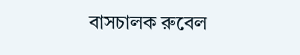বাসচালক রুবেল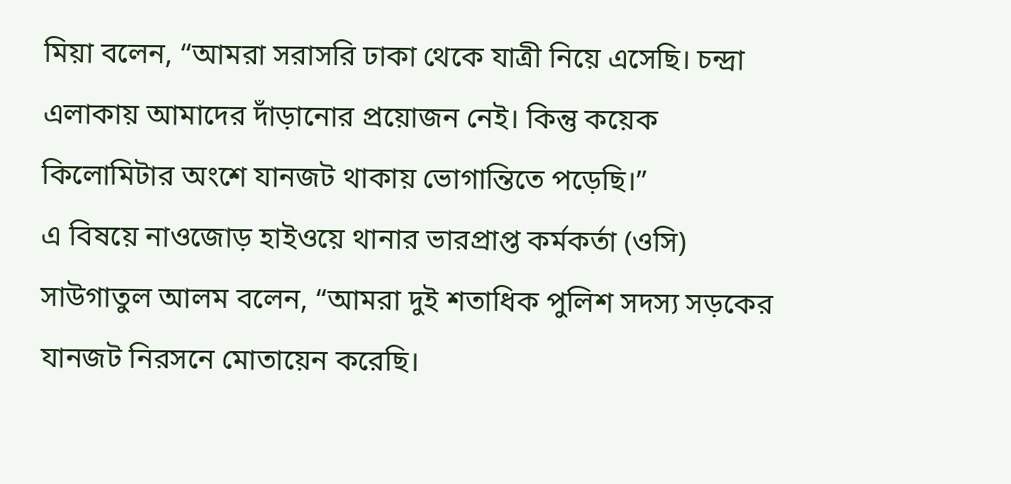মিয়া বলেন, “আমরা সরাসরি ঢাকা থেকে যাত্রী নিয়ে এসেছি। চন্দ্রা এলাকায় আমাদের দাঁড়ানোর প্রয়োজন নেই। কিন্তু কয়েক কিলোমিটার অংশে যানজট থাকায় ভোগান্তিতে পড়েছি।”
এ বিষয়ে নাওজোড় হাইওয়ে থানার ভারপ্রাপ্ত কর্মকর্তা (ওসি) সাউগাতুল আলম বলেন, “আমরা দুই শতাধিক পুলিশ সদস্য সড়কের যানজট নিরসনে মোতায়েন করেছি।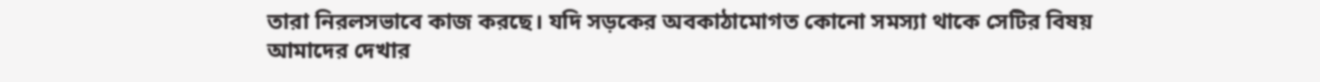তারা নিরলসভাবে কাজ করছে। যদি সড়কের অবকাঠামোগত কোনো সমস্যা থাকে সেটির বিষয় আমাদের দেখার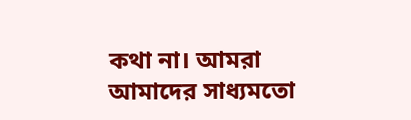কথা না। আমরা আমাদের সাধ্যমতো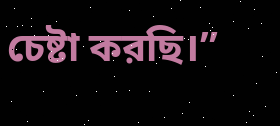চেষ্টা করছি।”